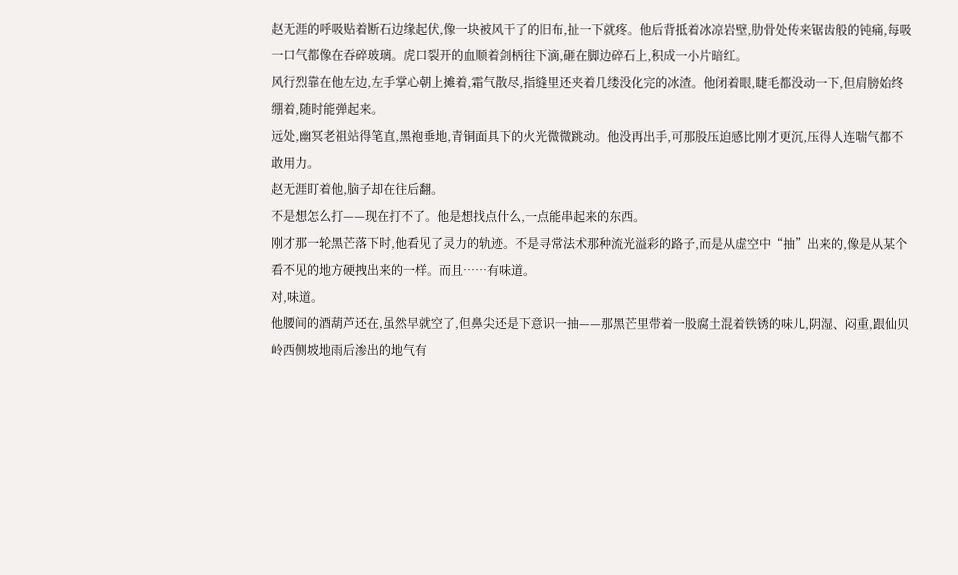赵无涯的呼吸贴着断石边缘起伏,像一块被风干了的旧布,扯一下就疼。他后背抵着冰凉岩壁,肋骨处传来锯齿般的钝痛,每吸一口气都像在吞碎玻璃。虎口裂开的血顺着剑柄往下滴,砸在脚边碎石上,积成一小片暗红。
风行烈靠在他左边,左手掌心朝上摊着,霜气散尽,指缝里还夹着几缕没化完的冰渣。他闭着眼,睫毛都没动一下,但肩膀始终绷着,随时能弹起来。
远处,幽冥老祖站得笔直,黑袍垂地,青铜面具下的火光微微跳动。他没再出手,可那股压迫感比刚才更沉,压得人连喘气都不敢用力。
赵无涯盯着他,脑子却在往后翻。
不是想怎么打——现在打不了。他是想找点什么,一点能串起来的东西。
刚才那一轮黑芒落下时,他看见了灵力的轨迹。不是寻常法术那种流光溢彩的路子,而是从虚空中“抽”出来的,像是从某个看不见的地方硬拽出来的一样。而且……有味道。
对,味道。
他腰间的酒葫芦还在,虽然早就空了,但鼻尖还是下意识一抽——那黑芒里带着一股腐土混着铁锈的味儿,阴湿、闷重,跟仙贝岭西侧坡地雨后渗出的地气有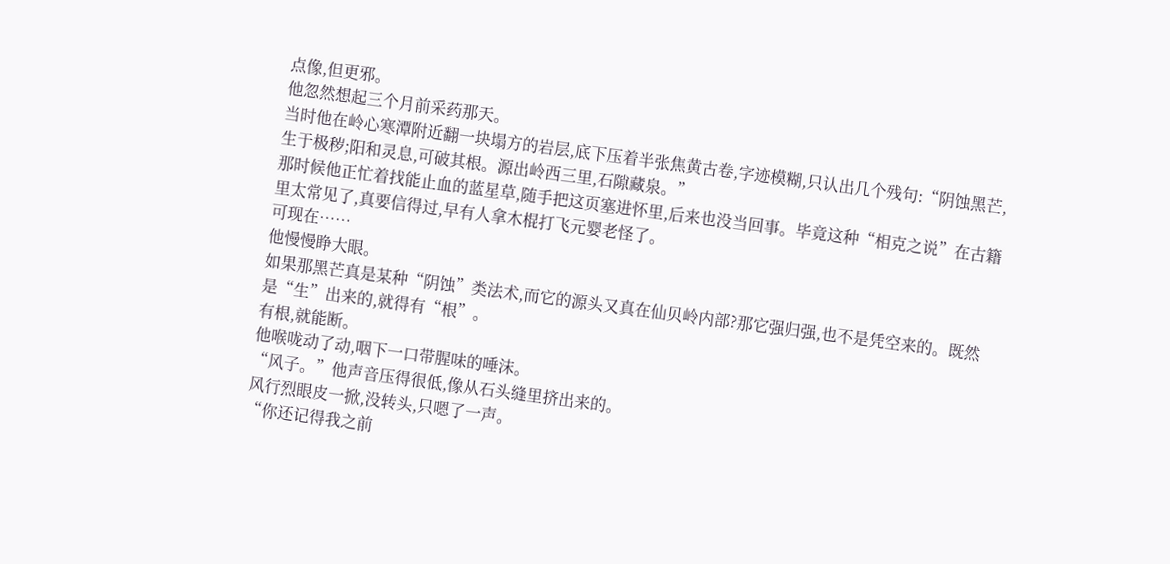点像,但更邪。
他忽然想起三个月前采药那天。
当时他在岭心寒潭附近翻一块塌方的岩层,底下压着半张焦黄古卷,字迹模糊,只认出几个残句:“阴蚀黑芒,生于极秽;阳和灵息,可破其根。源出岭西三里,石隙藏泉。”
那时候他正忙着找能止血的蓝星草,随手把这页塞进怀里,后来也没当回事。毕竟这种“相克之说”在古籍里太常见了,真要信得过,早有人拿木棍打飞元婴老怪了。
可现在……
他慢慢睁大眼。
如果那黑芒真是某种“阴蚀”类法术,而它的源头又真在仙贝岭内部?那它强归强,也不是凭空来的。既然是“生”出来的,就得有“根”。
有根,就能断。
他喉咙动了动,咽下一口带腥味的唾沫。
“风子。”他声音压得很低,像从石头缝里挤出来的。
风行烈眼皮一掀,没转头,只嗯了一声。
“你还记得我之前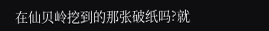在仙贝岭挖到的那张破纸吗?就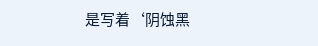是写着‘阴蚀黑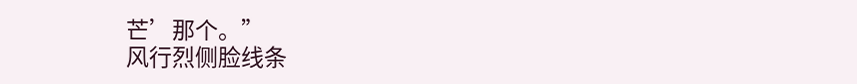芒’那个。”
风行烈侧脸线条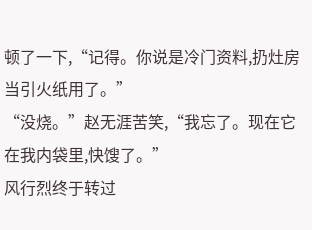顿了一下,“记得。你说是冷门资料,扔灶房当引火纸用了。”
“没烧。”赵无涯苦笑,“我忘了。现在它在我内袋里,快馊了。”
风行烈终于转过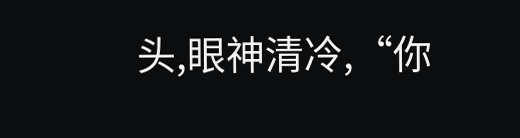头,眼神清冷,“你